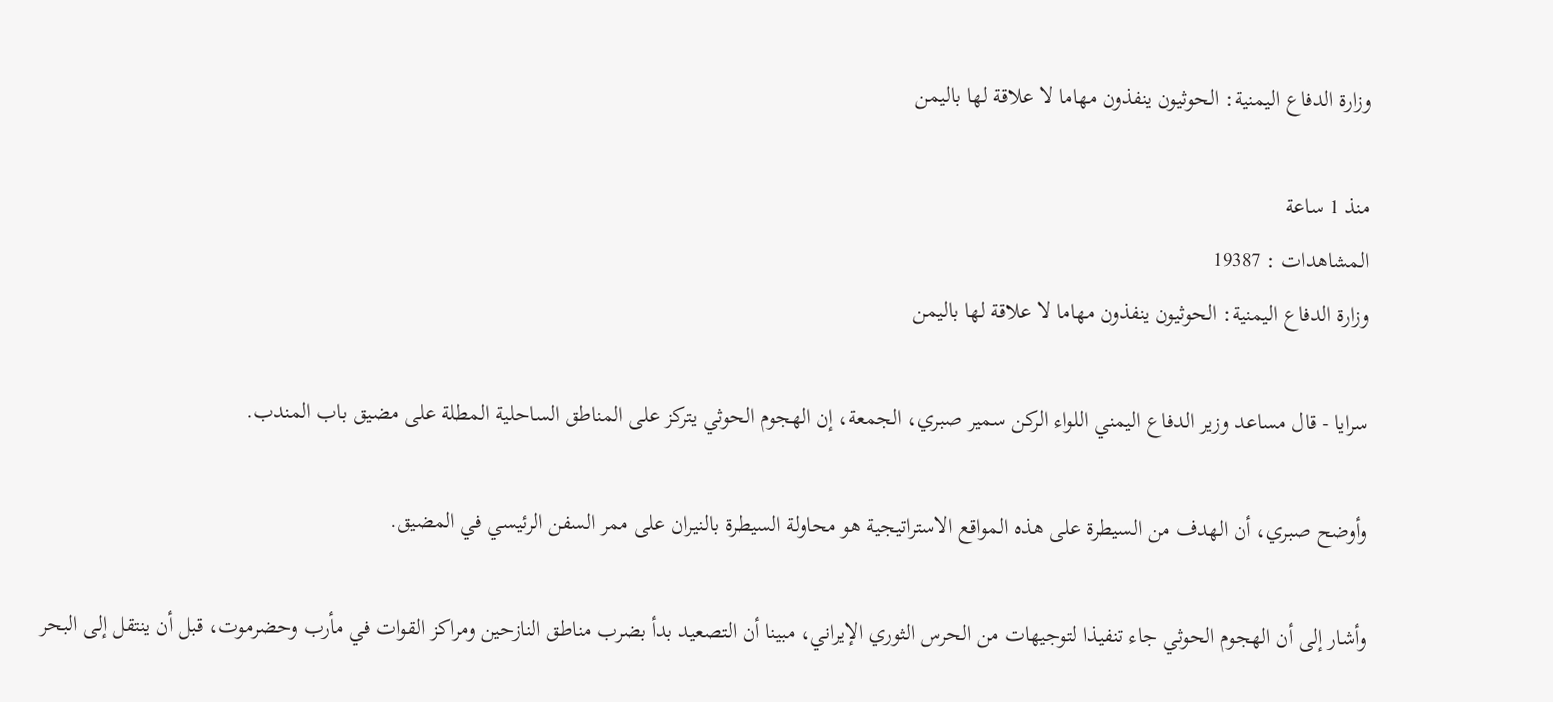وزارة الدفاع اليمنية: الحوثيون ينفذون مهاما لا علاقة لها باليمن

منذ 1 ساعة
المشاهدات : 19387
وزارة الدفاع اليمنية: الحوثيون ينفذون مهاما لا علاقة لها باليمن

سرايا - قال مساعد وزير الدفاع اليمني اللواء الركن سمير صبري، الجمعة، إن الهجوم الحوثي يتركز على المناطق الساحلية المطلة على مضيق باب المندب.

وأوضح صبري، أن الهدف من السيطرة على هذه المواقع الاستراتيجية هو محاولة السيطرة بالنيران على ممر السفن الرئيسي في المضيق.

وأشار إلى أن الهجوم الحوثي جاء تنفيذا لتوجيهات من الحرس الثوري الإيراني، مبينا أن التصعيد بدأ بضرب مناطق النازحين ومراكز القوات في مأرب وحضرموت، قبل أن ينتقل إلى البحر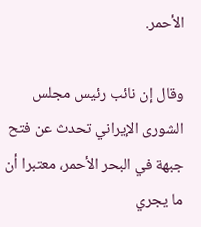الأحمر.

وقال إن نائب رئيس مجلس الشورى الإيراني تحدث عن فتح جبهة في البحر الأحمر، معتبرا أن ما يجري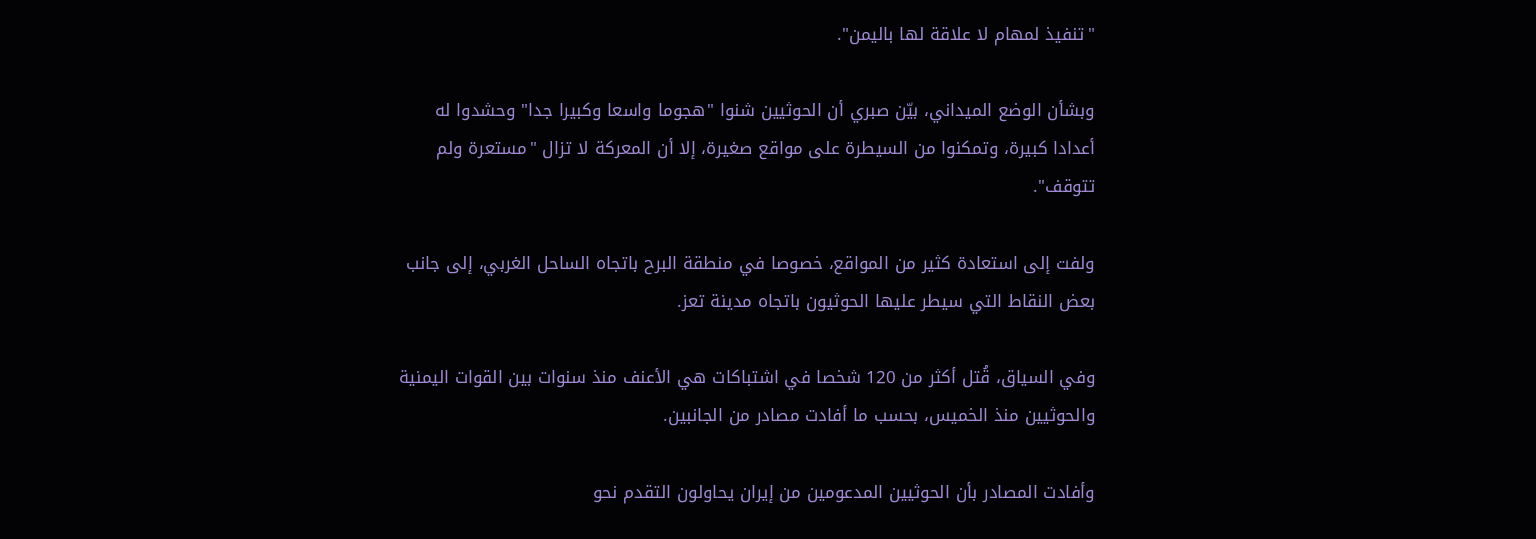"تنفيذ لمهام لا علاقة لها باليمن".

وبشأن الوضع الميداني، بيّن صبري أن الحوثيين شنوا "هجوما واسعا وكبيرا جدا" وحشدوا له أعدادا كبيرة، وتمكنوا من السيطرة على مواقع صغيرة، إلا أن المعركة لا تزال "مستعرة ولم تتوقف".

ولفت إلى استعادة كثير من المواقع، خصوصا في منطقة البرح باتجاه الساحل الغربي، إلى جانب بعض النقاط التي سيطر عليها الحوثيون باتجاه مدينة تعز.

وفي السياق، قُتل أكثر من 120 شخصا في اشتباكات هي الأعنف منذ سنوات بين القوات اليمنية والحوثيين منذ الخميس، بحسب ما أفادت مصادر من الجانبين.

وأفادت المصادر بأن الحوثيين المدعومين من إيران يحاولون التقدم نحو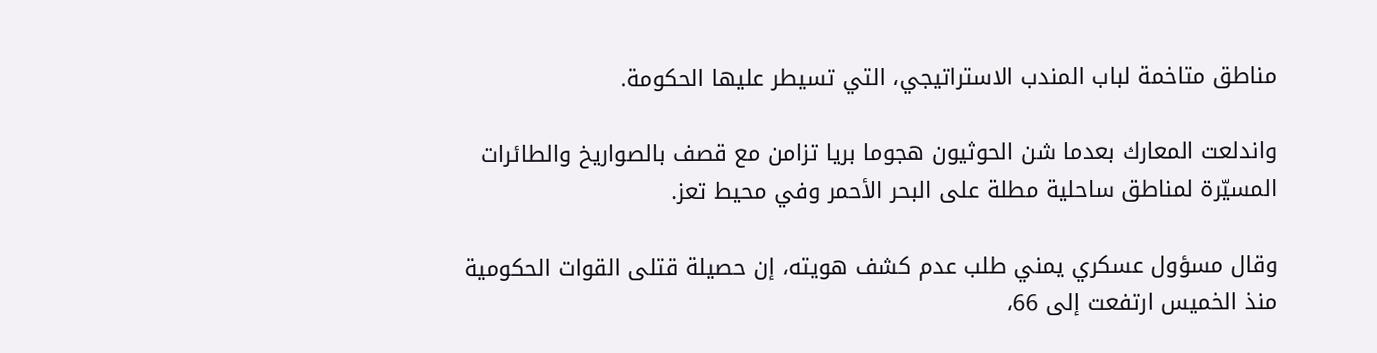مناطق متاخمة لباب المندب الاستراتيجي، التي تسيطر عليها الحكومة.

واندلعت المعارك بعدما شن الحوثيون هجوما بريا تزامن مع قصف بالصواريخ والطائرات المسيّرة لمناطق ساحلية مطلة على البحر الأحمر وفي محيط تعز.

وقال مسؤول عسكري يمني طلب عدم كشف هويته، إن حصيلة قتلى القوات الحكومية منذ الخميس ارتفعت إلى 66،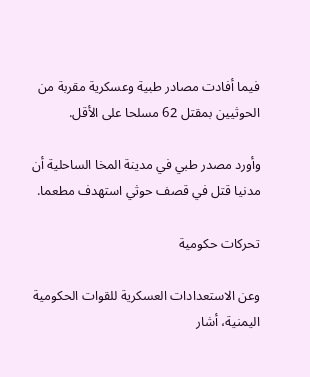فيما أفادت مصادر طبية وعسكرية مقربة من الحوثيين بمقتل 62 مسلحا على الأقل.

وأورد مصدر طبي في مدينة المخا الساحلية أن مدنيا قتل في قصف حوثي استهدف مطعما.

تحركات حكومية

وعن الاستعدادات العسكرية للقوات الحكومية اليمنية، أشار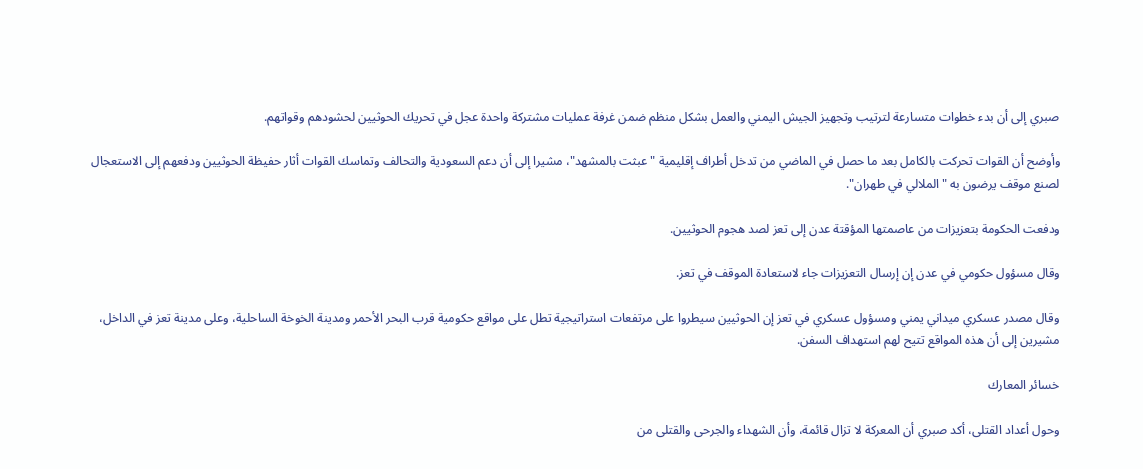صبري إلى أن بدء خطوات متسارعة لترتيب وتجهيز الجيش اليمني والعمل بشكل منظم ضمن غرفة عمليات مشتركة واحدة عجل في تحريك الحوثيين لحشودهم وقواتهم.

وأوضح أن القوات تحركت بالكامل بعد ما حصل في الماضي من تدخل أطراف إقليمية "عبثت بالمشهد"، مشيرا إلى أن دعم السعودية والتحالف وتماسك القوات أثار حفيظة الحوثيين ودفعهم إلى الاستعجال لصنع موقف يرضون به "الملالي في طهران".

ودفعت الحكومة بتعزيزات من عاصمتها المؤقتة عدن إلى تعز لصد هجوم الحوثيين.

وقال مسؤول حكومي في عدن إن إرسال التعزيزات جاء لاستعادة الموقف في تعز.

وقال مصدر عسكري ميداني يمني ومسؤول عسكري في تعز إن الحوثيين سيطروا على مرتفعات استراتيجية تطل على مواقع حكومية قرب البحر الأحمر ومدينة الخوخة الساحلية، وعلى مدينة تعز في الداخل، مشيرين إلى أن هذه المواقع تتيح لهم استهداف السفن.

خسائر المعارك

وحول أعداد القتلى، أكد صبري أن المعركة لا تزال قائمة، وأن الشهداء والجرحى والقتلى من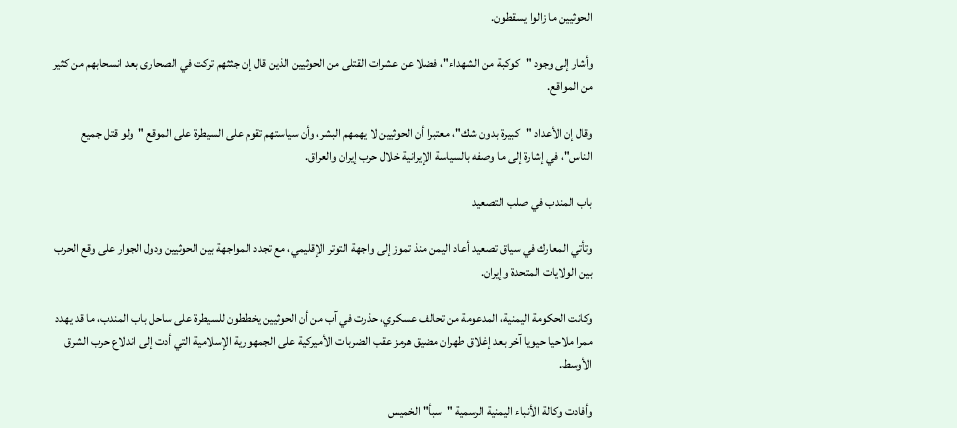الحوثيين ما زالوا يسقطون.

وأشار إلى وجود "كوكبة من الشهداء"، فضلا عن عشرات القتلى من الحوثيين الذين قال إن جثثهم تركت في الصحارى بعد انسحابهم من كثير من المواقع.

وقال إن الأعداد "كبيرة بدون شك"، معتبرا أن الحوثيين لا يهمهم البشر، وأن سياستهم تقوم على السيطرة على الموقع "ولو قتل جميع الناس"، في إشارة إلى ما وصفه بالسياسة الإيرانية خلال حرب إيران والعراق.

باب المندب في صلب التصعيد

وتأتي المعارك في سياق تصعيد أعاد اليمن منذ تموز إلى واجهة التوتر الإقليمي، مع تجدد المواجهة بين الحوثيين ودول الجوار على وقع الحرب بين الولايات المتحدة وإيران.

وكانت الحكومة اليمنية، المدعومة من تحالف عسكري، حذرت في آب من أن الحوثيين يخططون للسيطرة على ساحل باب المندب، ما قد يهدد ممرا ملاحيا حيويا آخر بعد إغلاق طهران مضيق هرمز عقب الضربات الأميركية على الجمهورية الإسلامية التي أدت إلى اندلاع حرب الشرق الأوسط.

وأفادت وكالة الأنباء اليمنية الرسمية "سبأ" الخميس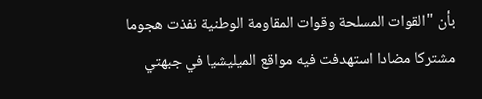بأن "القوات المسلحة وقوات المقاومة الوطنية نفذت هجوما مشتركا مضادا استهدفت فيه مواقع الميليشيا في جبهتي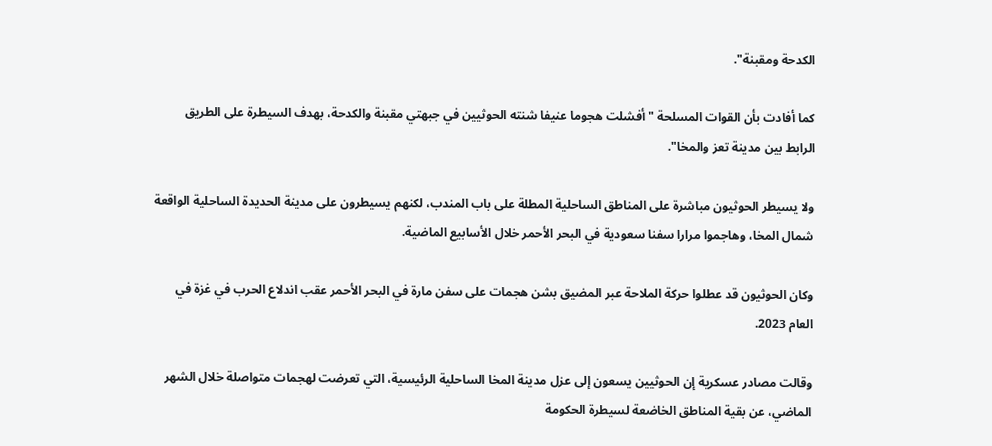الكدحة ومقبنة".

كما أفادت بأن القوات المسلحة "أفشلت هجوما عنيفا شنته الحوثيين في جبهتي مقبنة والكدحة، بهدف السيطرة على الطريق الرابط بين مدينة تعز والمخا".

ولا يسيطر الحوثيون مباشرة على المناطق الساحلية المطلة على باب المندب، لكنهم يسيطرون على مدينة الحديدة الساحلية الواقعة شمال المخا، وهاجموا مرارا سفنا سعودية في البحر الأحمر خلال الأسابيع الماضية.

وكان الحوثيون قد عطلوا حركة الملاحة عبر المضيق بشن هجمات على سفن مارة في البحر الأحمر عقب اندلاع الحرب في غزة في العام 2023.

وقالت مصادر عسكرية إن الحوثيين يسعون إلى عزل مدينة المخا الساحلية الرئيسية، التي تعرضت لهجمات متواصلة خلال الشهر الماضي، عن بقية المناطق الخاضعة لسيطرة الحكومة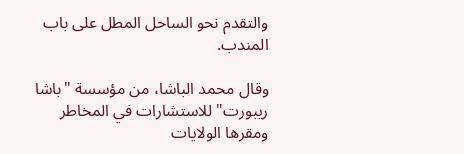والتقدم نحو الساحل المطل على باب المندب.

وقال محمد الباشا، من مؤسسة "باشا ريبورت" للاستشارات في المخاطر ومقرها الولايات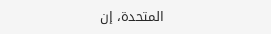المتحدة، إن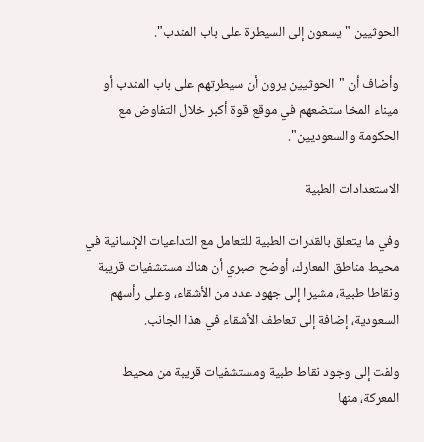الحوثيين "يسعون إلى السيطرة على باب المندب".

وأضاف أن "الحوثيين يرون أن سيطرتهم على باب المندب أو ميناء المخا ستضعهم في موقع قوة أكبر خلال التفاوض مع الحكومة والسعوديين".

الاستعدادات الطبية

وفي ما يتعلق بالقدرات الطبية للتعامل مع التداعيات الإنسانية في محيط مناطق المعارك، أوضح صبري أن هناك مستشفيات قريبة ونقاطا طبية، مشيرا إلى جهود عدد من الأشقاء، وعلى رأسهم السعودية، إضافة إلى تعاطف الأشقاء في هذا الجانب.

ولفت إلى وجود نقاط طبية ومستشفيات قريبة من محيط المعركة، منها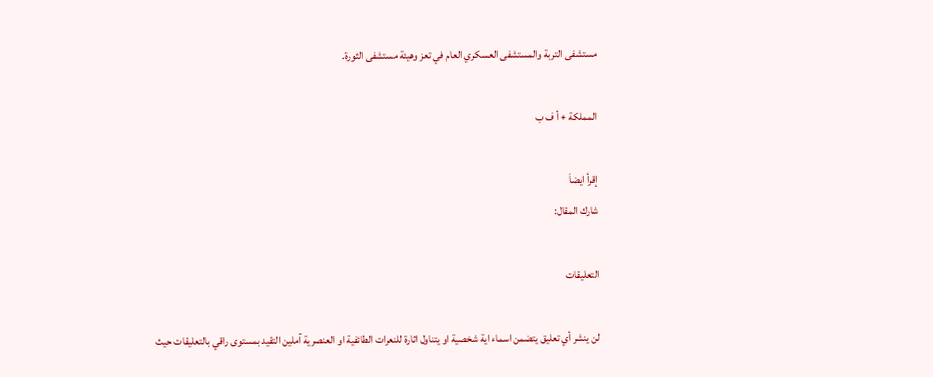مستشفى التربة والمستشفى العسكري العام في تعز وهيئة مستشفى الثورة.

المملكة + أ ف ب

إقرأ ايضاَ
شارك المقال:

التعليقات

لن ينشر أي تعليق يتضمن اسماء اية شخصية او يتناول اثارة للنعرات الطائفية او العنصرية آملين التقيد بمستوى راقي بالتعليقات حيث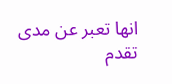انها تعبر عن مدى تقدم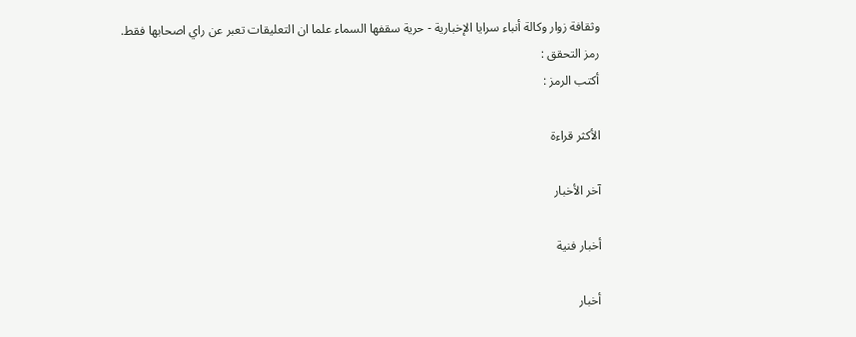وثقافة زوار وكالة أنباء سرايا الإخبارية - حرية سقفها السماء علما ان التعليقات تعبر عن راي اصحابها فقط.
رمز التحقق :
أكتب الرمز :

الأكثر قراءة

آخر الأخبار

أخبار فنية

أخبار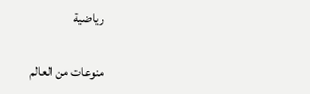رياضية

منوعات من العالم